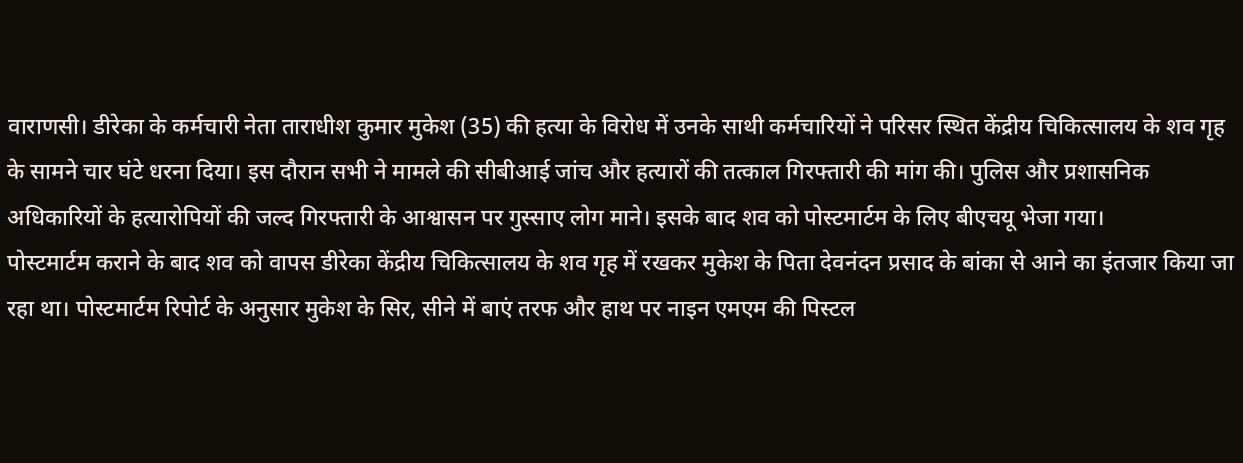वाराणसी। डीरेका के कर्मचारी नेता ताराधीश कुमार मुकेश (35) की हत्या के विरोध में उनके साथी कर्मचारियों ने परिसर स्थित केंद्रीय चिकित्सालय के शव गृह के सामने चार घंटे धरना दिया। इस दौरान सभी ने मामले की सीबीआई जांच और हत्यारों की तत्काल गिरफ्तारी की मांग की। पुलिस और प्रशासनिक अधिकारियों के हत्यारोपियों की जल्द गिरफ्तारी के आश्वासन पर गुस्साए लोग माने। इसके बाद शव को पोस्टमार्टम के लिए बीएचयू भेजा गया।
पोस्टमार्टम कराने के बाद शव को वापस डीरेका केंद्रीय चिकित्सालय के शव गृह में रखकर मुकेश के पिता देवनंदन प्रसाद के बांका से आने का इंतजार किया जा रहा था। पोस्टमार्टम रिपोर्ट के अनुसार मुकेश के सिर, सीने में बाएं तरफ और हाथ पर नाइन एमएम की पिस्टल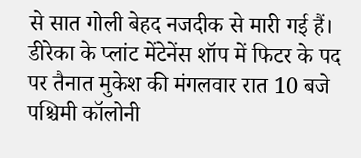से सात गोली बेहद नजदीक से मारी गई हैं। डीरेका के प्लांट मेंटेनेंस शॉप में फिटर के पद पर तैनात मुकेश की मंगलवार रात 10 बजे पश्चिमी कॉलोनी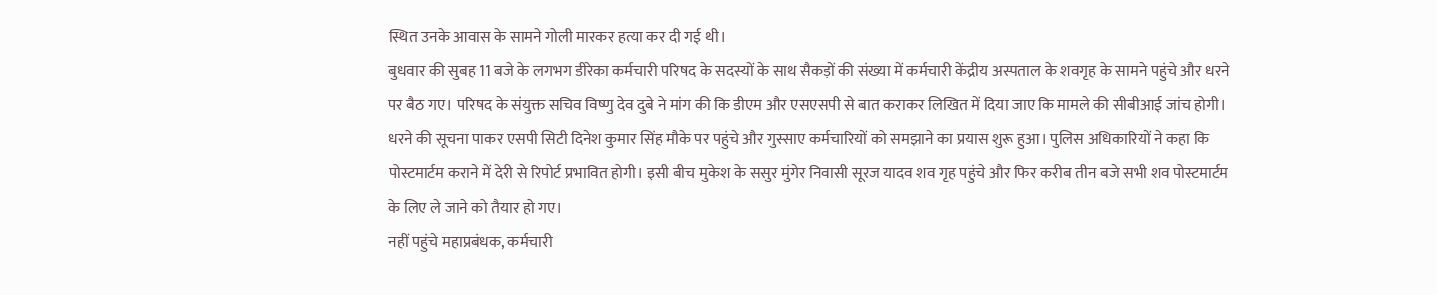स्थित उनके आवास के सामने गोली मारकर हत्या कर दी गई थी।
बुधवार की सुबह 11 बजे के लगभग डीरेका कर्मचारी परिषद के सदस्यों के साथ सैकड़ों की संख्या में कर्मचारी केंद्रीय अस्पताल के शवगृह के सामने पहुंचे और धरने पर बैठ गए। परिषद के संयुक्त सचिव विष्णु देव दुबे ने मांग की कि डीएम और एसएसपी से बात कराकर लिखित में दिया जाए कि मामले की सीबीआई जांच होगी। धरने की सूचना पाकर एसपी सिटी दिनेश कुमार सिंह मौके पर पहुंचे और गुस्साए कर्मचारियों को समझाने का प्रयास शुरू हुआ। पुलिस अधिकारियों ने कहा कि पोस्टमार्टम कराने में देरी से रिपोर्ट प्रभावित होगी। इसी बीच मुकेश के ससुर मुंगेर निवासी सूरज यादव शव गृह पहुंचे और फिर करीब तीन बजे सभी शव पोस्टमार्टम के लिए ले जाने को तैयार हो गए।
नहीं पहुंचे महाप्रबंधक, कर्मचारी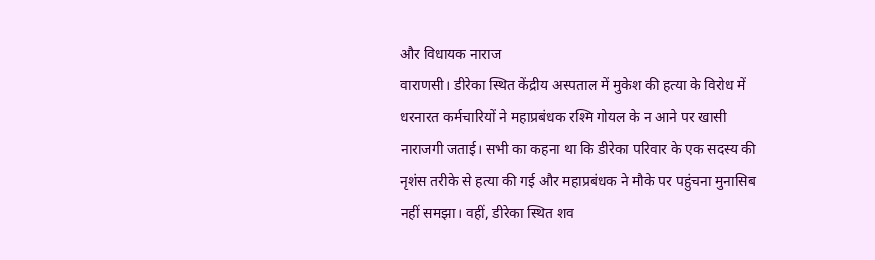और विधायक नाराज
वाराणसी। डीरेका स्थित केंद्रीय अस्पताल में मुकेश की हत्या के विरोध में धरनारत कर्मचारियों ने महाप्रबंधक रश्मि गोयल के न आने पर खासी नाराजगी जताई। सभी का कहना था कि डीरेका परिवार के एक सदस्य की नृशंस तरीके से हत्या की गई और महाप्रबंधक ने मौके पर पहुंचना मुनासिब नहीं समझा। वहीं, डीरेका स्थित शव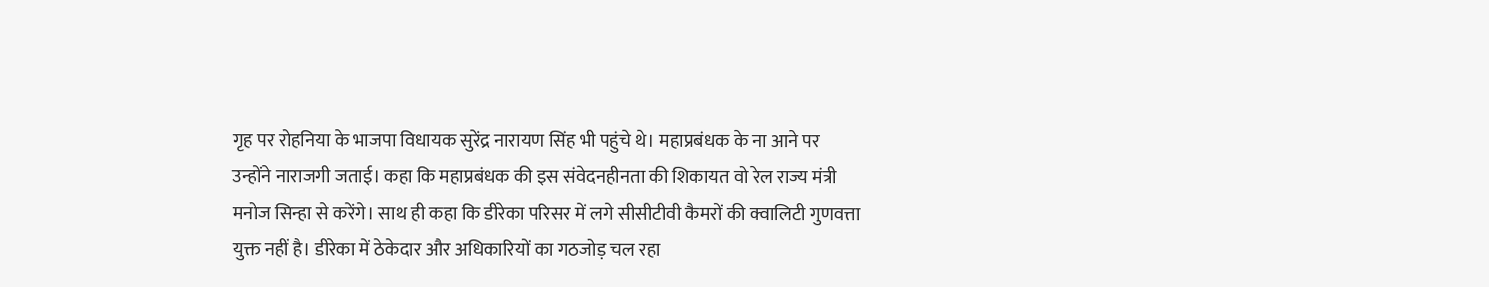गृह पर रोहनिया के भाजपा विधायक सुरेंद्र नारायण सिंह भी पहुंचे थे। महाप्रबंधक के ना आने पर उन्होंने नाराजगी जताई। कहा कि महाप्रबंधक की इस संवेदनहीनता की शिकायत वो रेल राज्य मंत्री मनोज सिन्हा से करेंगे। साथ ही कहा कि डीरेका परिसर में लगे सीसीटीवी कैमरों की क्वालिटी गुणवत्ता युक्त नहीं है। डीरेका में ठेकेदार और अधिकारियों का गठजोड़ चल रहा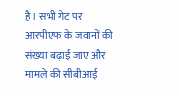है। सभी गेट पर आरपीएफ के जवानों की संख्या बढ़ाई जाए और मामले की सीबीआई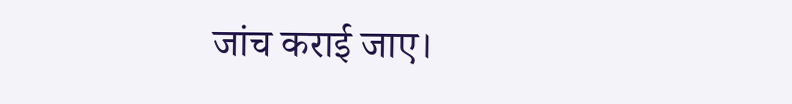जांच कराई जाए।